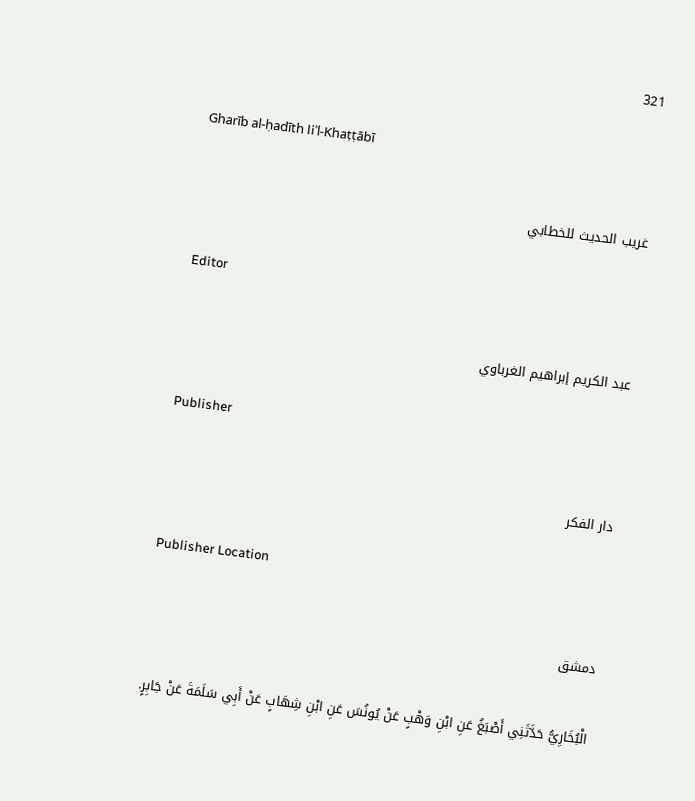321

Gharīb al-ḥadīth liʾl-Khaṭṭābī

غريب الحديث للخطابي

Editor

عبد الكريم إبراهيم الغرباوي

Publisher

دار الفكر

Publisher Location

دمشق

الْبُخَارِيُّ حَدَّثَنِي أَصْبَغُ عَنِ ابْنِ وَهْبٍ عَنْ يُونُسَ عَنِ ابْنِ شِهَابٍ عَنْ أَبِي سَلَمَةَ عَنْ جَابِرٍ.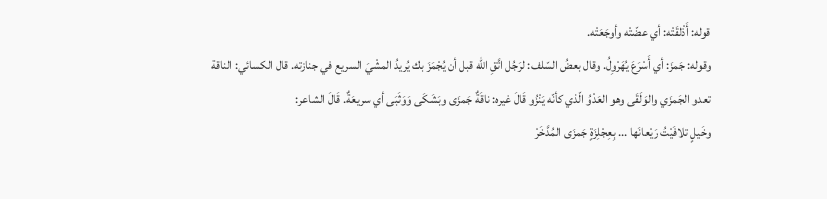قوله: أَذْلقَتْه: أي عضّتْه وأوجَعَتْه.
وقوله: جَمزَ: أي أَسْرَعَ يُهَرْوِلُ. وقال بعضُ السّلف: لرَجُل اتَّقِ الله قبل أن يُجْمَزَ بك يُريدُ المشْيَ السريع في جنازته. قال الكسائي: الناقة تعدو الجَمزَي والوَلَقَى وهو العَدْوُ الّذي كأنّه يَنْزُو قَالَ غيره: ناقَةٌ جَمزَى وبَشَكَى وَوَثَبَى أي سريعَةٌ. قَالَ الشاعر:
وخَيلٍ تلافَيْتُ رَيْعانَها ... بِعِجْلِزَةٍ جَمزَى المُدَّخَرْ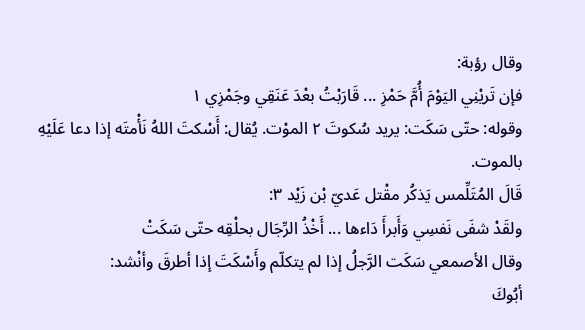وقال رؤبة:
فإن تَريْنِي اليَوْمَ أُمَّ حَمْزِ ... قَارَبْتُ بعْدَ عَنَقِي وجَمْزِي ١
وقوله: حتّى سَكَت: يريد سُكوتَ ٢ الموْت. يُقال: أَسْكتَ اللهُ نَأْمتَه إذا دعا عَلَيْهِ بالموت.
قَالَ المُتَلِّمس يَذكُر مقْتل عَديّ بْن زَيْد ٣:
ولقَدْ شفَى نَفسِي وَأَبرأَ دَاءها ... أَخْذُ الرِّجَال بحلْقِه حتّى سَكَتْ
وقال الأصمعي سَكَت الرَّجلُ إذا لم يتكلّم وأَسْكَتَ إذا أطرقَ وأنْشد:
أبُوكَ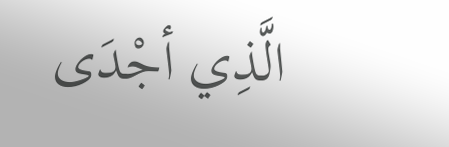الَّذِي أجْدَى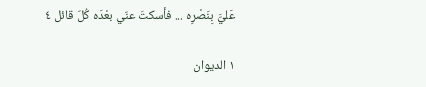عَليَّ بِنَصْرِه ... فأسكتَ عنّي بعْدَه كُلّ قائل ٤

١ الديوان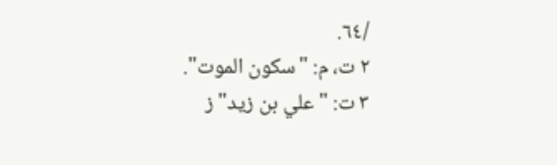/٦٤.
٢ ت، م: "سكون الموت".
٣ ت: "علي بن زيد"ز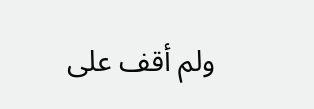ولم أقف على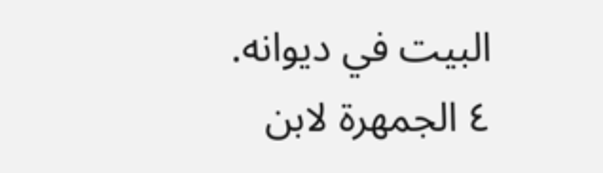البيت في ديوانه.
٤ الجمهرة لابن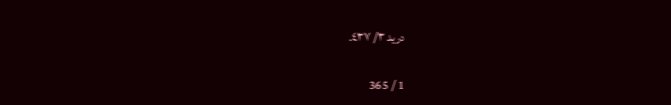دريد ٣/ ٤٣٧.

1 / 365